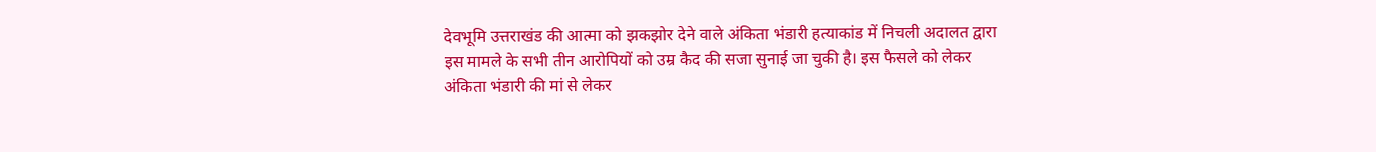देवभूमि उत्तराखंड की आत्मा को झकझोर देने वाले अंकिता भंडारी हत्याकांड में निचली अदालत द्वारा इस मामले के सभी तीन आरोपियों को उम्र कैद की सजा सुनाई जा चुकी है। इस फैसले को लेकर अंकिता भंडारी की मां से लेकर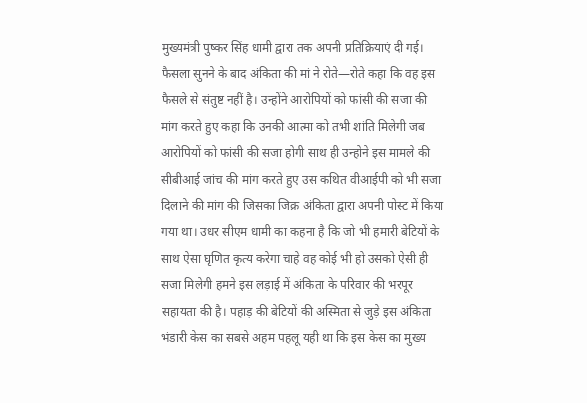मुख्यमंत्री पुष्कर सिंह धामी द्वारा तक अपनी प्रतिक्रियाएं दी गई। फैसला सुनने के बाद अंकिता की मां ने रोते—रोते कहा कि वह इस फैसले से संतुष्ट नहीं है। उन्होंने आरोपियों को फांसी की सजा की मांग करते हुए कहा कि उनकी आत्मा को तभी शांति मिलेगी जब आरोपियों को फांसी की सजा होगी साथ ही उन्होने इस मामले की सीबीआई जांच की मांग करते हुए उस कथित वीआईपी को भी सजा दिलाने की मांग की जिसका जिक्र अंकिता द्वारा अपनी पोस्ट में किया गया था। उधर सीएम धामी का कहना है कि जो भी हमारी बेटियों के साथ ऐसा घृणित कृत्य करेगा चाहे वह कोई भी हो उसको ऐसी ही सजा मिलेगी हमने इस लड़ाई में अंकिता के परिवार की भरपूर सहायता की है। पहाड़ की बेटियों की अस्मिता से जुड़े इस अंकिता भंडारी केस का सबसे अहम पहलू यही था कि इस केस का मुख्य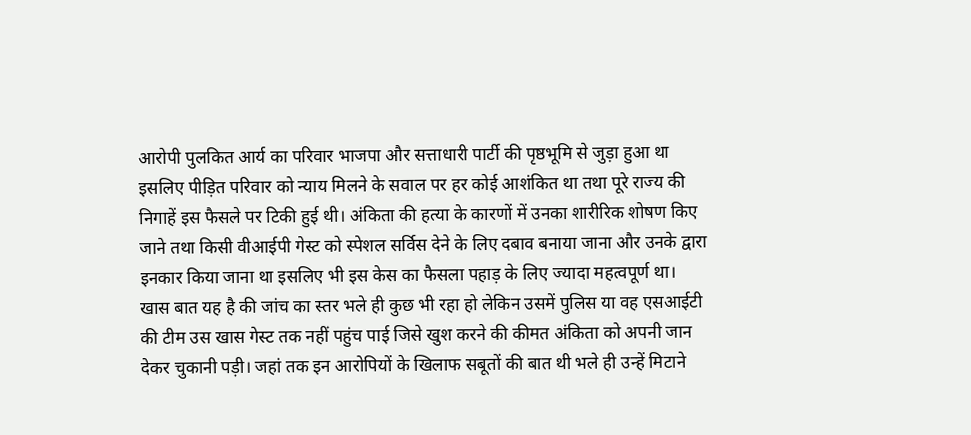आरोपी पुलकित आर्य का परिवार भाजपा और सत्ताधारी पार्टी की पृष्ठभूमि से जुड़ा हुआ था इसलिए पीड़ित परिवार को न्याय मिलने के सवाल पर हर कोई आशंकित था तथा पूरे राज्य की निगाहें इस फैसले पर टिकी हुई थी। अंकिता की हत्या के कारणों में उनका शारीरिक शोषण किए जाने तथा किसी वीआईपी गेस्ट को स्पेशल सर्विस देने के लिए दबाव बनाया जाना और उनके द्वारा इनकार किया जाना था इसलिए भी इस केस का फैसला पहाड़ के लिए ज्यादा महत्वपूर्ण था। खास बात यह है की जांच का स्तर भले ही कुछ भी रहा हो लेकिन उसमें पुलिस या वह एसआईटी की टीम उस खास गेस्ट तक नहीं पहुंच पाई जिसे खुश करने की कीमत अंकिता को अपनी जान देकर चुकानी पड़ी। जहां तक इन आरोपियों के खिलाफ सबूतों की बात थी भले ही उन्हें मिटाने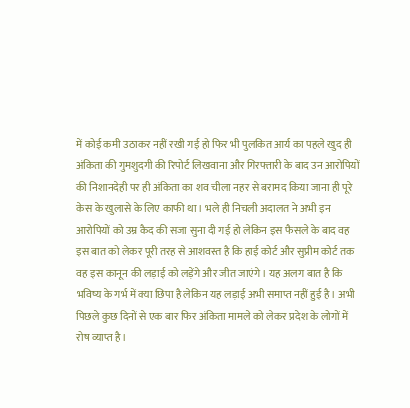में कोई कमी उठाकर नहीं रखी गई हो फिर भी पुलकित आर्य का पहले खुद ही अंकिता की गुमशुदगी की रिपोर्ट लिखवाना और गिरफ्तारी के बाद उन आरोपियों की निशानदेही पर ही अंकिता का शव चीला नहर से बरामद किया जाना ही पूरे केस के खुलासे के लिए काफी था। भले ही निचली अदालत ने अभी इन आरोपियों को उम्र कैद की सजा सुना दी गई हो लेकिन इस फैसले के बाद वह इस बात को लेकर पूरी तरह से आशवस्त है कि हाई कोर्ट और सुप्रीम कोर्ट तक वह इस कानून की लड़ाई को लड़ेंगे और जीत जाएंगे। यह अलग बात है कि भविष्य के गर्भ में क्या छिपा है लेकिन यह लड़ाई अभी समाप्त नहीं हुई है। अभी पिछले कुछ दिनों से एक बार फिर अंकिता मामले को लेकर प्रदेश के लोगों में रोष व्याप्त है।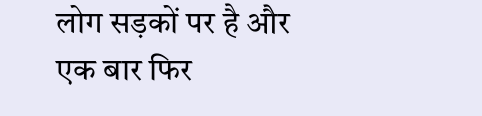लोग सड़कों पर है और एक बार फिर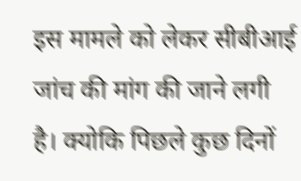इस मामले को लेकर सीबीआई जांच की मांग की जाने लगी है। क्योकि पिछले कुछ दिनों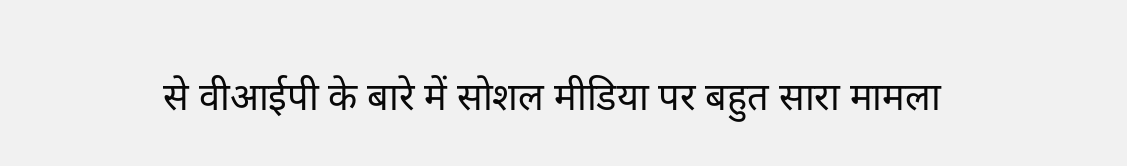से वीआईपी के बारे में सोशल मीडिया पर बहुत सारा मामला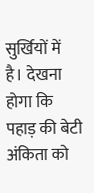सुर्खियों में है। देखना होगा कि पहाड़ की बेटी अंकिता को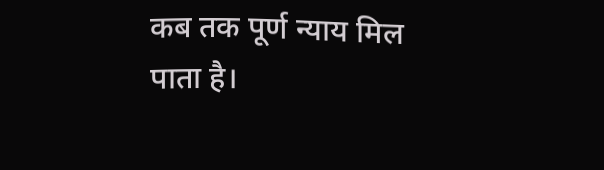कब तक पूर्ण न्याय मिल पाता है।